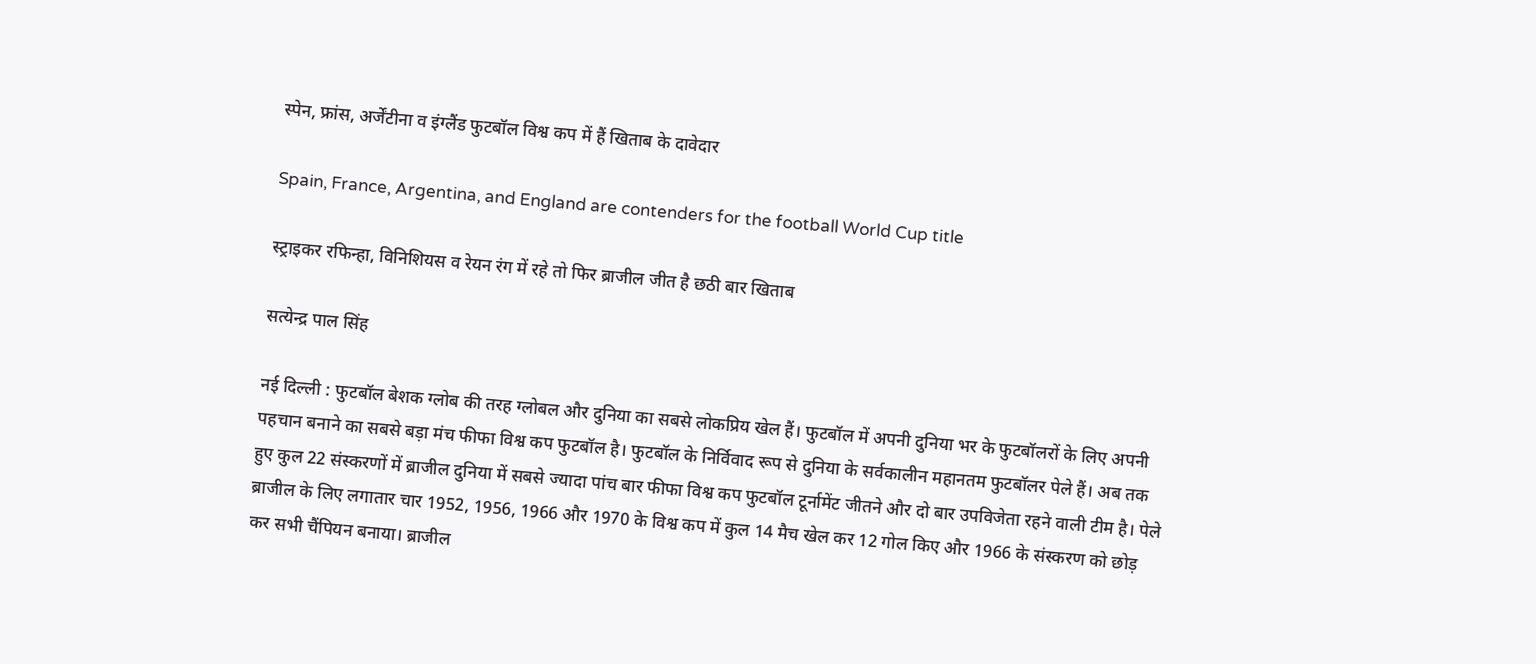स्पेन, फ्रांस, अर्जेंटीना व इंग्लैंड फुटबॉल विश्व कप में हैं खिताब के दावेदार

Spain, France, Argentina, and England are contenders for the football World Cup title

स्ट्राइकर रफिन्हा, विनिशियस व रेयन रंग में रहे तो फिर ब्राजील जीत है छठी बार खिताब

सत्येन्द्र पाल सिंह

नई दिल्ली : फुटबॉल बेशक ग्लोब की तरह ग्लोबल और दुनिया का सबसे लोकप्रिय खेल हैं। फुटबॉल में अपनी दुनिया भर के फुटबॉलरों के लिए अपनी पहचान बनाने का सबसे बड़ा मंच फीफा विश्व कप फुटबॉल है। फुटबॉल के निर्विवाद रूप से दुनिया के सर्वकालीन महानतम फुटबॉलर पेले हैं। अब तक हुए कुल 22 संस्करणों में ब्राजील दुनिया में सबसे ज्यादा पांच बार फीफा विश्व कप फुटबॉल टूर्नामेंट जीतने और दो बार उपविजेता रहने वाली टीम है। पेले ब्राजील के लिए लगातार चार 1952, 1956, 1966 और 1970 के विश्व कप में कुल 14 मैच खेल कर 12 गोल किए और 1966 के संस्करण को छोड़ कर सभी चैंपियन बनाया। ब्राजील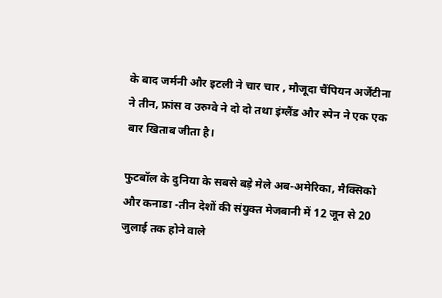के बाद जर्मनी और इटली ने चार चार , मौजूदा चैंपियन अर्जेंटीना ने तीन, फ्रांस व उरुग्वे ने दो दो तथा इंग्लैंड और स्पेन ने एक एक बार खिताब जीता है।

फुटबॉल के दुनिया के सबसे बड़े मेले अब-अमेरिका, मैक्सिको और कनाडा -तीन देशों की संयुक्त मेजबानी में 12 जून से 20 जुलाई तक होने वाले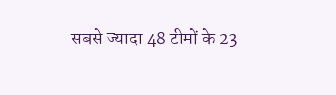सबसे ज्यादा 48 टीमों के 23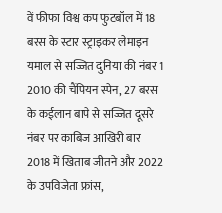वें फीफा विश्व कप फुटबॉल में 18 बरस के स्टार स्ट्राइकर लेमाइन यमाल से सज्जित दुनिया की नंबर 1 2010 की चैंपियन स्पेन, 27 बरस के कईलान बापे से सज्जित दूसरे नंबर पर काबिज आखिरी बार 2018 में खिताब जीतने और 2022 के उपविजेता फ्रांस,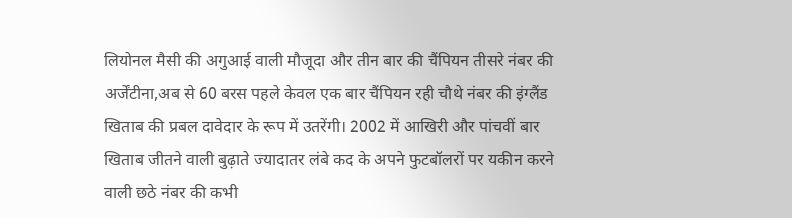लियोनल मैसी की अगुआई वाली मौजूदा और तीन बार की चैंपियन तीसरे नंबर की अर्जेंटीना,अब से 60 बरस पहले केवल एक बार चैंपियन रही चौथे नंबर की इंग्लैंड खिताब की प्रबल दावेदार के रूप में उतरेंगी। 2002 में आखिरी और पांचवीं बार खिताब जीतने वाली बुढ़ाते ज्यादातर लंबे कद के अपने फुटबॉलरों पर यकीन करने वाली छठे नंबर की कभी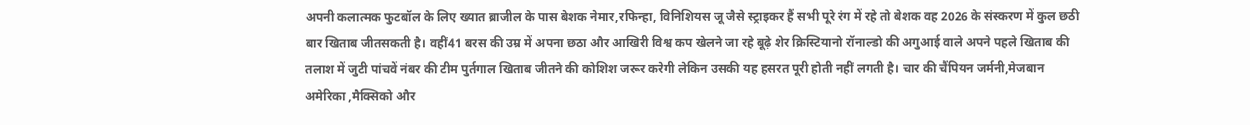अपनी कलात्मक फुटबॉल के लिए ख्यात ब्राजील के पास बेशक नेमार,रफिन्हा, विनिशियस जू जैसे स्ट्राइकर हैं सभी पूरे रंग में रहे तो बेशक वह 2026 के संस्करण में कुल छठी बार खिताब जीतसकती है। वहीं41 बरस की उम्र में अपना छठा और आखिरी विश्व कप खेलने जा रहे बूढ़े शेर क्रिस्टियानो रॉनाल्डो की अगुआई वाले अपने पहले खिताब की तलाश में जुटी पांचवें नंबर की टीम पुर्तगाल खिताब जीतने की कोशिश जरूर करेगी लेकिन उसकी यह हसरत पूरी होती नहीं लगती है। चार की चैंपियन जर्मनी,मेजबान अमेरिका ,मैक्सिको और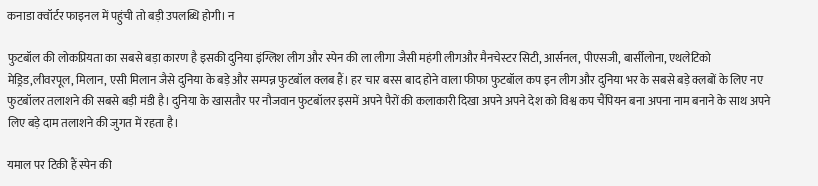कनाडा क्वॉर्टर फाइनल में पहुंची तो बड़ी उपलब्धि होगी। न

फुटबॉल की लोकप्रियता का सबसे बड़ा कारण है इसकी दुनिया इंग्लिश लीग और स्पेन की ला लीगा जैसी महंगी लीगऔर मैनचेस्टर सिटी, आर्सनल, पीएसजी, बार्सीलोना, एथलेटिको मेड्रिड,लीवरपूल, मिलान, एसी मिलान जैसे दुनिया के बड़े और सम्पन्न फुटबॉल क्लब हैं। हर चार बरस बाद होने वाला फीफा फुटबॉल कप इन लीग और दुनिया भर के सबसे बड़े क्लबों के लिए नए फुटबॉलर तलाशने की सबसे बड़ी मंडी है। दुनिया के खासतौर पर नौजवान फुटबॉलर इसमें अपने पैरों की कलाकारी दिखा अपने अपने देश को विश्व कप चैंपियन बना अपना नाम बनाने के साथ अपने लिए बड़े दाम तलाशने की जुगत में रहता है।

यमाल पर टिकी हैं स्पेन की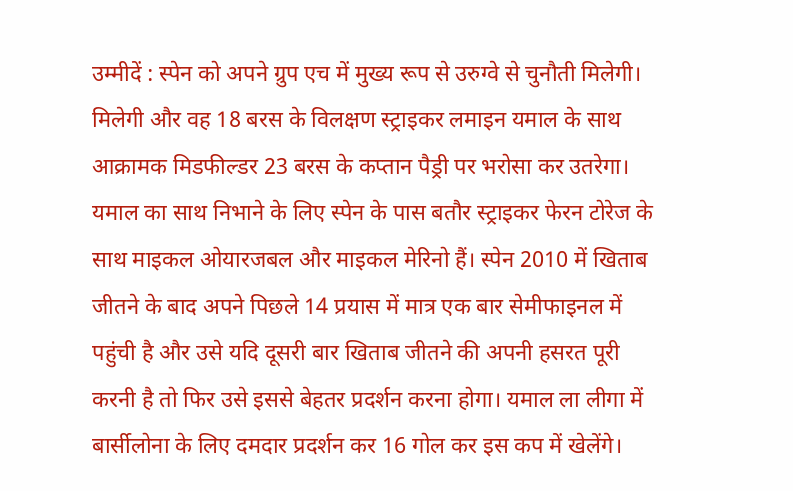उम्मीदें : स्पेन को अपने ग्रुप एच में मुख्य रूप से उरुग्वे से चुनौती मिलेगी। मिलेगी और वह 18 बरस के विलक्षण स्ट्राइकर लमाइन यमाल के साथ आक्रामक मिडफील्डर 23 बरस के कप्तान पैड्री पर भरोसा कर उतरेगा। यमाल का साथ निभाने के लिए स्पेन के पास बतौर स्ट्राइकर फेरन टोरेज के साथ माइकल ओयारजबल और माइकल मेरिनो हैं। स्पेन 2010 में खिताब जीतने के बाद अपने पिछले 14 प्रयास में मात्र एक बार सेमीफाइनल में पहुंची है और उसे यदि दूसरी बार खिताब जीतने की अपनी हसरत पूरी करनी है तो फिर उसे इससे बेहतर प्रदर्शन करना होगा। यमाल ला लीगा में बार्सीलोना के लिए दमदार प्रदर्शन कर 16 गोल कर इस कप में खेलेंगे।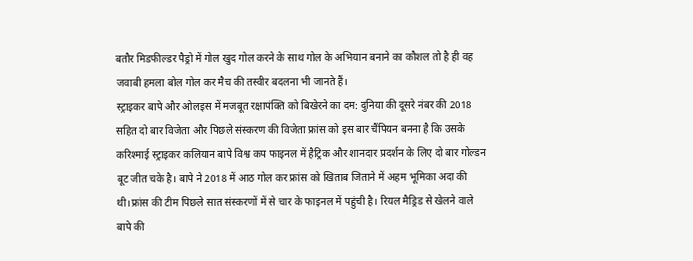बतौर मिडफील्डर पैड्रो में गोल खुद गोल करने के साथ गोल के अभियान बनाने का कौशल तो है ही वह जवाबी हमला बोल गोल कर मैच की तस्वीर बदलना भी जानते हैं।
स्ट्राइकर बापे और ओलइस में मजबूत रक्षापंक्ति को बिखेरने का दम: दुनिया की दूसरे नंबर की 2018 सहित दो बार विजेता और पिछले संस्करण की विजेता फ्रांस को इस बार चैंपियन बनना है कि उसके करिश्माई स्ट्राइकर कलियान बापे विश्व कप फाइनल में हैट्रिक और शानदार प्रदर्शन के लिए दो बार गोल्डन बूट जीत चके है। बापे ने 2018 में आठ गोल कर फ्रांस को खिताब जिताने में अहम भूमिका अदा की थी।फ्रांस की टीम पिछले सात संस्करणों में से चार के फाइनल में पहुंची है। रियल मैड्रिड से खेलने वाले बापे की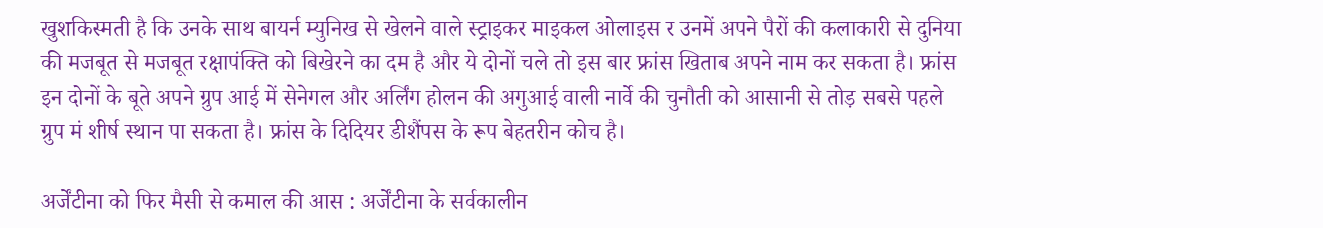खुशकिस्मती है कि उनके साथ बायर्न म्युनिख से खेलने वाले स्ट्राइकर माइकल ओलाइस र उनमें अपने पैरों की कलाकारी से दुनिया की मजबूत से मजबूत रक्षापंक्ति को बिखेरने का दम है और ये दोनों चले तो इस बार फ्रांस खिताब अपने नाम कर सकता है। फ्रांस इन दोनों के बूते अपने ग्रुप आई में सेनेगल और अर्लिंग होलन की अगुआई वाली नार्वे की चुनौती को आसानी से तोड़ सबसे पहले ग्रुप मं शीर्ष स्थान पा सकता है। फ्रांस के दिदियर डीशैंपस के रूप बेहतरीन कोच है।

अर्जेंटीना को फिर मैसी से कमाल की आस : अर्जेंटीना के सर्वकालीन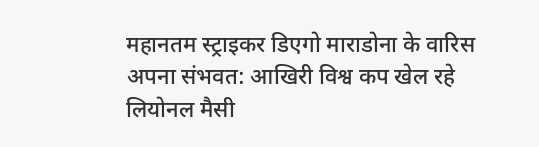महानतम स्ट्राइकर डिएगो माराडोना के वारिस अपना संभवत: आखिरी विश्व कप खेल रहे लियोनल मैसी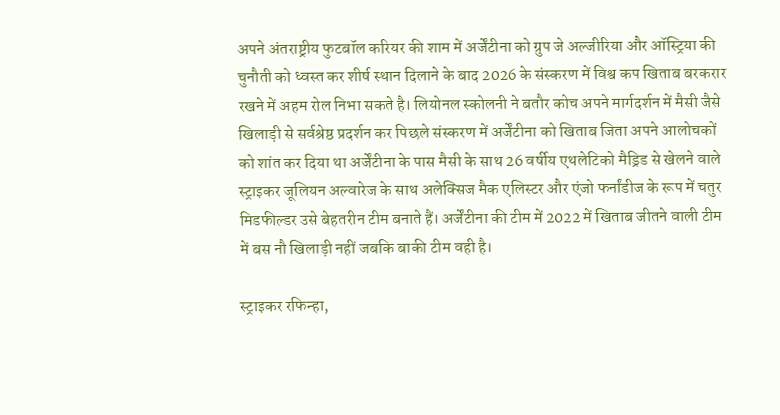अपने अंतराष्ट्रीय फुटबॉल करियर की शाम में अर्जेंटीना को ग्रुप जे अल्जीरिया और ऑस्ट्रिया की चुनौती को ध्वस्त कर शीर्ष स्थान दिलाने के बाद 2026 के संस्करण में विश्व कप खिताब बरकरार रखने में अहम रोल निभा सकते है। लियोनल स्कोलनी ने बतौर कोच अपने मार्गदर्शन में मैसी जैसे खिलाड़ी से सर्वश्रेष्ठ प्रदर्शन कर पिछले संस्करण में अर्जेंटीना को खिताब जिता अपने आलोचकों को शांत कर दिया था अर्जेंटीना के पास मैसी के साथ 26 वर्षीय एथलेटिको मैड्रिड से खेलने वाले स्ट्राइकर जूलियन अल्वारेज के साथ अलेक्सिज मैक एलिस्टर और एंजो फर्नांडीज के रूप में चतुर मिडफील्डर उसे बेहतरीन टीम बनाते हैं। अर्जेंटीना की टीम में 2022 में खिताब जीतने वाली टीम में बस नौ खिलाड़ी नहीं जबकि बाकी टीम वही है।

स्ट्राइकर रफिन्हा,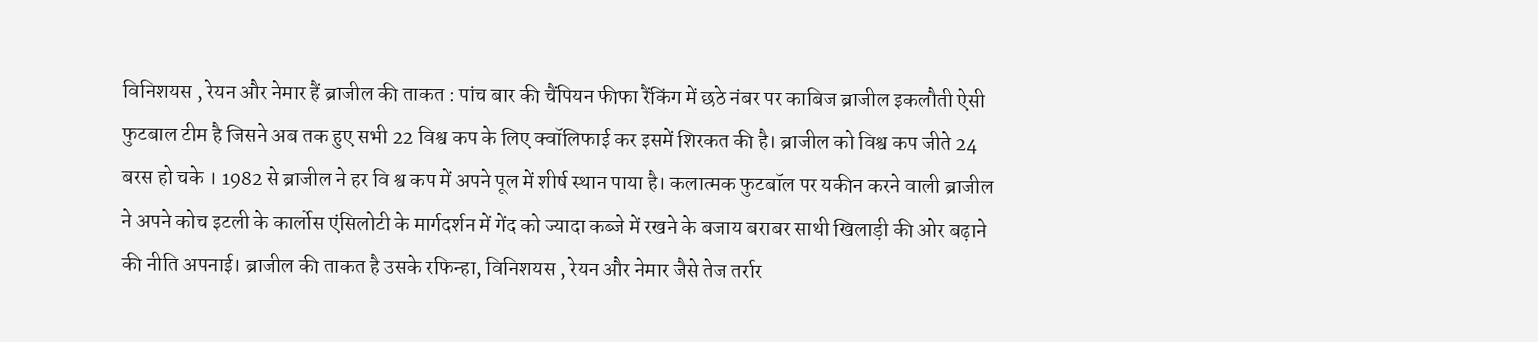विनिशयस , रेयन और नेमार हैं ब्राजील की ताकत : पांच बार की चैंपियन फीफा रैंकिंग में छठे नंबर पर काबिज ब्राजील इकलौती ऐसी फुटबाल टीम है जिसने अब तक हुए सभी 22 विश्व कप के लिए क्वॉलिफाई कर इसमें शिरकत की है। ब्राजील को विश्व कप जीते 24 बरस हो चके । 1982 से ब्राजील ने हर वि श्व कप में अपने पूल में शीर्ष स्थान पाया है। कलात्मक फुटबॉल पर यकीन करने वाली ब्राजील ने अपने कोच इटली के कार्लोस एंसिलोटी के मार्गदर्शन में गेंद को ज्यादा कब्जे में रखने के बजाय बराबर साथी खिलाड़ी की ओर बढ़ाने की नीति अपनाई। ब्राजील की ताकत है उसके रफिन्हा, विनिशयस , रेयन और नेमार जैसे तेज तर्रार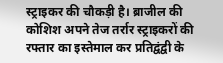स्ट्राइकर की चौकड़ी है। ब्राजील की कोशिश अपने तेज तर्रार स्ट्राइकरों की रफ्तार का इस्तेमाल कर प्रतिद्वंद्वी के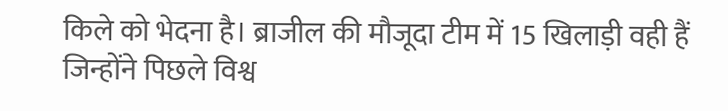किले को भेदना है। ब्राजील की मौजूदा टीम में 15 खिलाड़ी वही हैं जिन्होंने पिछले विश्व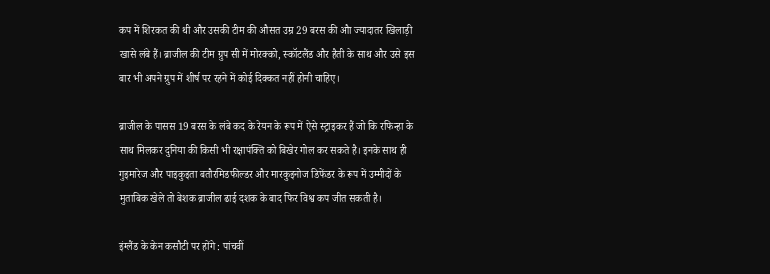कप में शिरकत की थी और उसकी टीम की औसत उम्र 29 बरस की औा ज्यादातर खिलाड़ी खासे लंबे हैं। ब्राजील की टीम ग्रुप सी में मोरक्को, स्कॉटलैंड और हैती के साथ और उसे इस बार भी अपने ग्रुप में शीर्ष पर रहने में कोई दिक्कत नहीं होनी चाहिए।

ब्राजील के पासस 19 बरस के लंबे कद के रेयन के रूप में ऐसे स्ट्राइकर हैं जो कि रफिन्हा के साथ मिलकर दुनिया की किसी भी रक्षापंक्ति को बिखेर गोल कर सकते है। इनके साथ ही गुइमारेज और पाइकुइता बतौरमिडफील्डर और मारकुइनोज डिफेंडर के रूप में उम्मीदों के मुताबिक खेले तो बेशक ब्राजील ढाई दशक के बाद फिर विश्व कप जीत सकती है।

इंग्लैंड के केन कसौटी पर होंगे : पांचवीं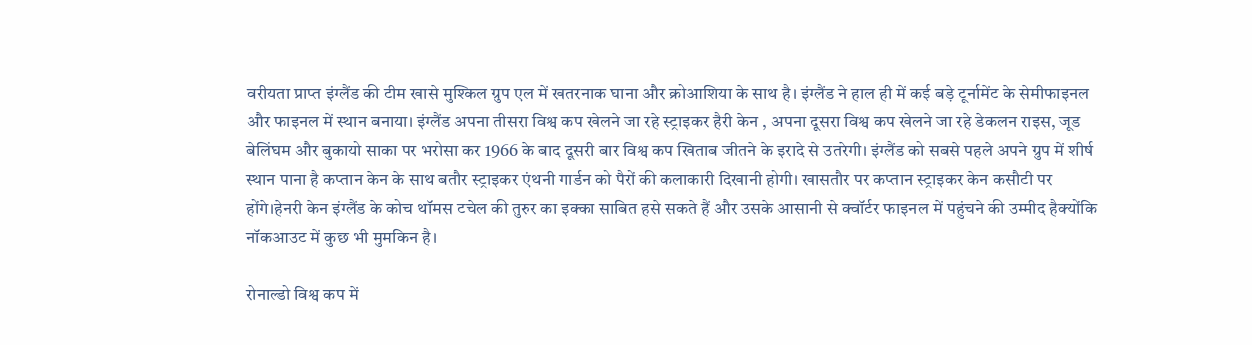वरीयता प्राप्त इंग्लैंड की टीम खासे मुश्किल ग्रुप एल में खतरनाक घाना और क्रोआशिया के साथ है। इंग्लैंड ने हाल ही में कई बड़े टूर्नामेंट के सेमीफाइनल और फाइनल में स्थान बनाया। इंग्लैंड अपना तीसरा विश्व कप खेलने जा रहे स्ट्राइकर हैरी केन , अपना दूसरा विश्व कप खेलने जा रहे डेकलन राइस, जूड बेलिंघम और बुकायो साका पर भरोसा कर 1966 के बाद दूसरी बार विश्व कप खिताब जीतने के इरादे से उतरेगी। इंग्लैंड को सबसे पहले अपने ग्रुप में शीर्ष स्थान पाना है कप्तान केन के साथ बतौर स्ट्राइकर एंथनी गार्डन को पैरों की कलाकारी दिखानी होगी। खासतौर पर कप्तान स्ट्राइकर केन कसौटी पर होंगे।हेनरी केन इंग्लैंड के कोच थॉमस टचेल की तुरुर का इक्का साबित हसे सकते हैं और उसके आसानी से क्वॉर्टर फाइनल में पहुंचने की उम्मीद हैक्योंकि नॉकआउट में कुछ भी मुमकिन है।

रोनाल्डो विश्व कप में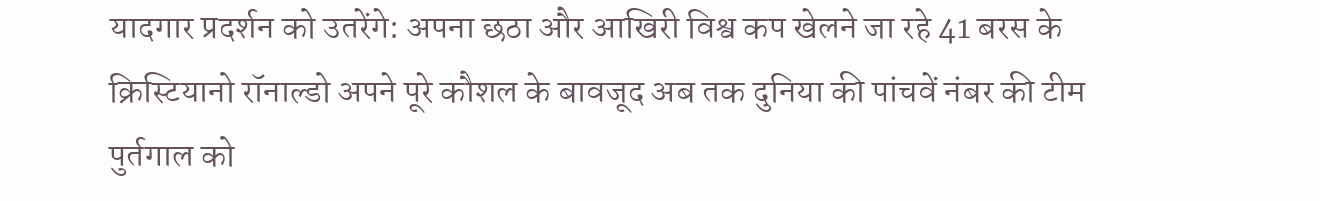यादगार प्रदर्शन को उतरेंगे: अपना छठा और आखिरी विश्व कप खेलने जा रहे 41 बरस के क्रिस्टियानो रॉनाल्डो अपने पूरे कौशल के बावजूद अब तक दुनिया की पांचवें नंबर की टीम पुर्तगाल को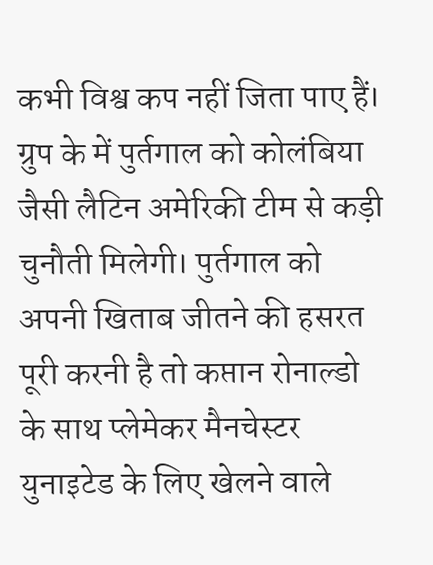कभी विश्व कप नहीं जिता पाए हैं। ग्रुप के में पुर्तगाल को कोलंबिया जैसी लैटिन अमेरिकी टीम से कड़ी चुनौती मिलेगी। पुर्तगाल को अपनी खिताब जीतने की हसरत पूरी करनी है तो कप्तान रोनाल्डो के साथ प्लेमेकर मैनचेस्टर युनाइटेड के लिए खेलने वाले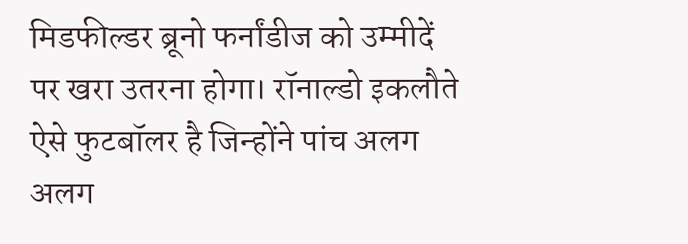मिडफील्डर ब्रूनो फर्नांडीज को उम्मीदें पर खरा उतरना होगा। रॉनाल्डो इकलौते ऐसे फुटबॉलर है जिन्होंने पांच अलग अलग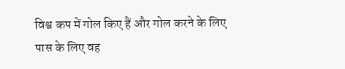विश्व कप में गोल किए हैं और गोल करने के लिए पास के लिए वह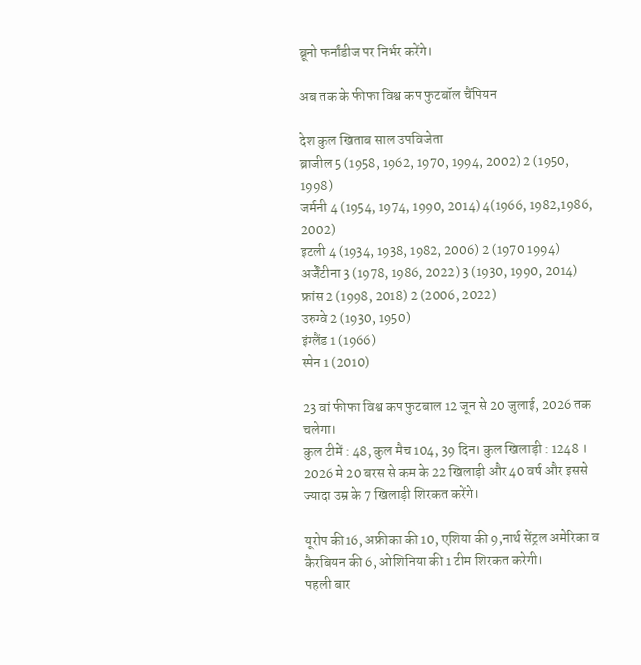ब्रूनो फर्नांडीज पर निर्भर करेंगे।

अब तक के फीफा विश्व कप फुटबॉल चैंपियन

देश कुल खिताब साल उपविजेता
ब्राजील 5 (1958, 1962, 1970, 1994, 2002) 2 (1950, 1998)
जर्मनी 4 (1954, 1974, 1990, 2014) 4(1966, 1982,1986, 2002)
इटली 4 (1934, 1938, 1982, 2006) 2 (1970 1994)
अर्जेंटीना 3 (1978, 1986, 2022) 3 (1930, 1990, 2014)
फ्रांस 2 (1998, 2018) 2 (2006, 2022)
उरुग्वे 2 (1930, 1950)
इंग्लैंड 1 (1966)
स्पेन 1 (2010)

23 वां फीफा विश्व कप फुटबाल 12 जून से 20 जुलाई, 2026 तक चलेगा।
कुल टीमें : 48, कुल मैच 104, 39 दिन। कुल खिलाड़ी : 1248 ।
2026 मे 20 बरस से कम के 22 खिलाड़ी और 40 वर्ष और इससे ज्यादा उम्र के 7 खिलाड़ी शिरकत करेंगे।

यूरोप की16, अफ्रीका की 10, एशिया की 9,नार्थ सेंट्रल अमेरिका व कैरबियन की 6, ओशिनिया की 1 टीम शिरकत करेगी।
पहली बार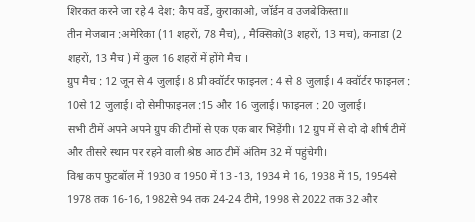शिरकत करने जा रहे 4 देश: कैप वर्डे, कुराकाओ, जॉर्डन व उजबेकिस्ता॥
तीन मेजबान :अमेरिका (11 शहरों, 78 मैच), , मैक्सिको(3 शहरों, 13 मच), कनाडा (2 शहरों, 13 मैच ) में कुल 16 शहरों में होंगे मैच ।
ग्रुप मैच : 12 जून से 4 जुलाई। 8 प्री क्वॉर्टर फाइनल : 4 से 8 जुलाई। 4 क्वॉर्टर फाइनल : 10से 12 जुलाई। दो सेमीफाइनल :15 और 16 जुलाई। फाइनल : 20 जुलाई।
सभी टीमें अपने अपने ग्रुप की टीमों से एक एक बार भिड़ेंगी। 12 ग्रुप में से दो दो शीर्ष टीमें और तीसरे स्थान पर रहने वाली श्रेष्ठ आठ टीमें अंतिम 32 में पहुंचेगी।
विश्व कप फुटबॉल में 1930 व 1950 में 13 -13, 1934 मे 16, 1938 में 15, 1954से 1978 तक 16-16, 1982से 94 तक 24-24 टीमे, 1998 से 2022 तक 32 और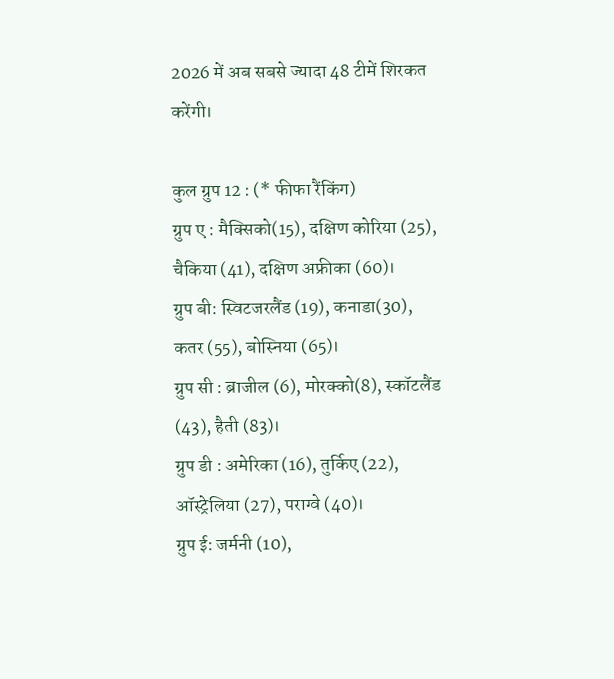2026 में अब सबसे ज्यादा 48 टीमें शिरकत करेंगी।

कुल ग्रुप 12 : (* फीफा रैंकिंग)
ग्रुप ए : मैक्सिको(15), दक्षिण कोरिया (25), चैकिया (41), दक्षिण अफ्रीका (60)।
ग्रुप बी: स्विटजरलैंड (19), कनाडा(30), कतर (55), बोस्निया (65)।
ग्रुप सी : ब्राजील (6), मोरक्को(8), स्कॉटलैंड (43), हैती (83)।
ग्रुप डी : अमेरिका (16), तुर्किए (22), ऑस्ट्रेलिया (27), पराग्वे (40)।
ग्रुप ई: जर्मनी (10),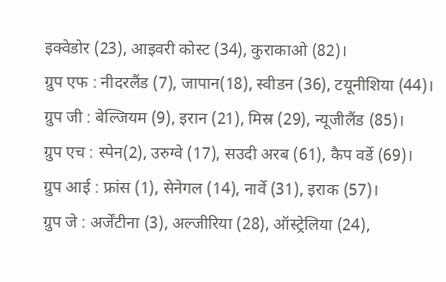इक्वेडोर (23), आइवरी कोस्ट (34), कुराकाओ (82)।
ग्रुप एफ : नीदरलैंड (7), जापान(18), स्वीडन (36), टयूनीशिया (44)।
ग्रुप जी : बेल्जियम (9), इरान (21), मिस्र (29), न्यूजीलैंड (85)।
ग्रुप एच : स्पेन(2), उरुग्वे (17), सउदी अरब (61), कैप वर्डे (69)।
ग्रुप आई : फ्रांस (1), सेनेगल (14), नार्वे (31), इराक (57)।
ग्रुप जे : अर्जेंटीना (3), अल्जीरिया (28), ऑस्ट्रेलिया (24),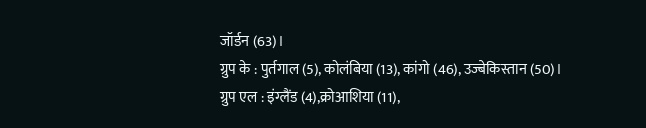जॉर्डन (63)।
ग्रुप के : पुर्तगाल (5), कोलंबिया (13), कांगो (46), उज्बेकिस्तान (50)।
ग्रुप एल : इंग्लैंड (4),क्रोआशिया (11),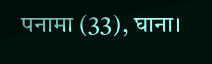पनामा (33), घाना।